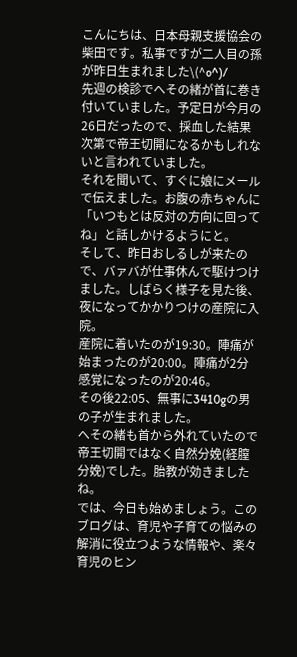こんにちは、日本母親支援協会の柴田です。私事ですが二人目の孫が昨日生まれました\(^o^)/
先週の検診でへその緒が首に巻き付いていました。予定日が今月の26日だったので、採血した結果次第で帝王切開になるかもしれないと言われていました。
それを聞いて、すぐに娘にメールで伝えました。お腹の赤ちゃんに「いつもとは反対の方向に回ってね」と話しかけるようにと。
そして、昨日おしるしが来たので、バァバが仕事休んで駆けつけました。しばらく様子を見た後、夜になってかかりつけの産院に入院。
産院に着いたのが19:30。陣痛が始まったのが20:00。陣痛が2分感覚になったのが20:46。
その後22:05、無事に3410gの男の子が生まれました。
へその緒も首から外れていたので帝王切開ではなく自然分娩(経膣分娩)でした。胎教が効きましたね。
では、今日も始めましょう。このブログは、育児や子育ての悩みの解消に役立つような情報や、楽々育児のヒン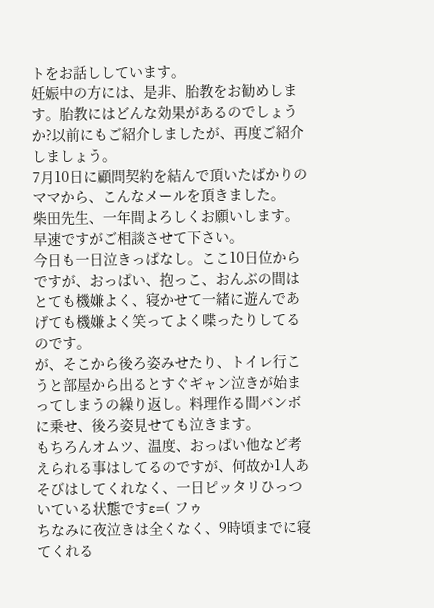トをお話ししています。
妊娠中の方には、是非、胎教をお勧めします。胎教にはどんな効果があるのでしょうか?以前にもご紹介しましたが、再度ご紹介しましょう。
7月10日に顧問契約を結んで頂いたばかりのママから、こんなメールを頂きました。
柴田先生、一年間よろしくお願いします。早速ですがご相談させて下さい。
今日も一日泣きっぱなし。ここ10日位からですが、おっぱい、抱っこ、おんぶの間はとても機嫌よく、寝かせて一緒に遊んであげても機嫌よく笑ってよく喋ったりしてるのです。
が、そこから後ろ姿みせたり、トイレ行こうと部屋から出るとすぐギャン泣きが始まってしまうの繰り返し。料理作る間バンボに乗せ、後ろ姿見せても泣きます。
もちろんオムツ、温度、おっぱい他など考えられる事はしてるのですが、何故か1人あそびはしてくれなく、一日ピッタリひっついている状態ですε=( フゥ
ちなみに夜泣きは全くなく、9時頃までに寝てくれる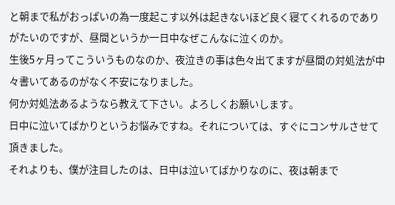と朝まで私がおっぱいの為一度起こす以外は起きないほど良く寝てくれるのでありがたいのですが、昼間というか一日中なぜこんなに泣くのか。
生後5ヶ月ってこういうものなのか、夜泣きの事は色々出てますが昼間の対処法が中々書いてあるのがなく不安になりました。
何か対処法あるようなら教えて下さい。よろしくお願いします。
日中に泣いてばかりというお悩みですね。それについては、すぐにコンサルさせて頂きました。
それよりも、僕が注目したのは、日中は泣いてばかりなのに、夜は朝まで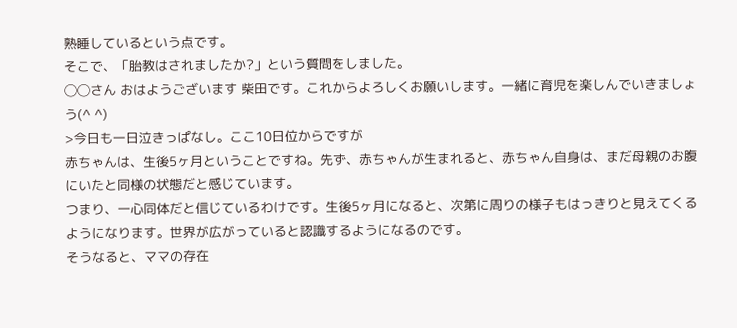熟睡しているという点です。
そこで、「胎教はされましたか?」という質問をしました。
◯◯さん おはようございます 柴田です。これからよろしくお願いします。一緒に育児を楽しんでいきましょう(^ ^)
>今日も一日泣きっぱなし。ここ10日位からですが
赤ちゃんは、生後5ヶ月ということですね。先ず、赤ちゃんが生まれると、赤ちゃん自身は、まだ母親のお腹にいたと同様の状態だと感じています。
つまり、一心同体だと信じているわけです。生後5ヶ月になると、次第に周りの様子もはっきりと見えてくるようになります。世界が広がっていると認識するようになるのです。
そうなると、ママの存在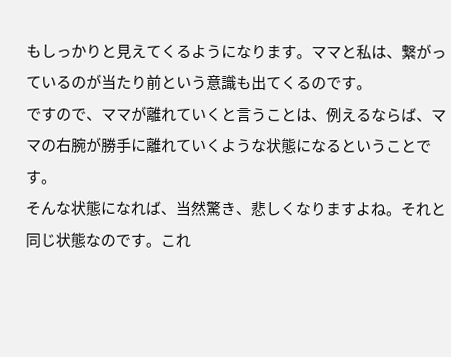もしっかりと見えてくるようになります。ママと私は、繋がっているのが当たり前という意識も出てくるのです。
ですので、ママが離れていくと言うことは、例えるならば、ママの右腕が勝手に離れていくような状態になるということです。
そんな状態になれば、当然驚き、悲しくなりますよね。それと同じ状態なのです。これ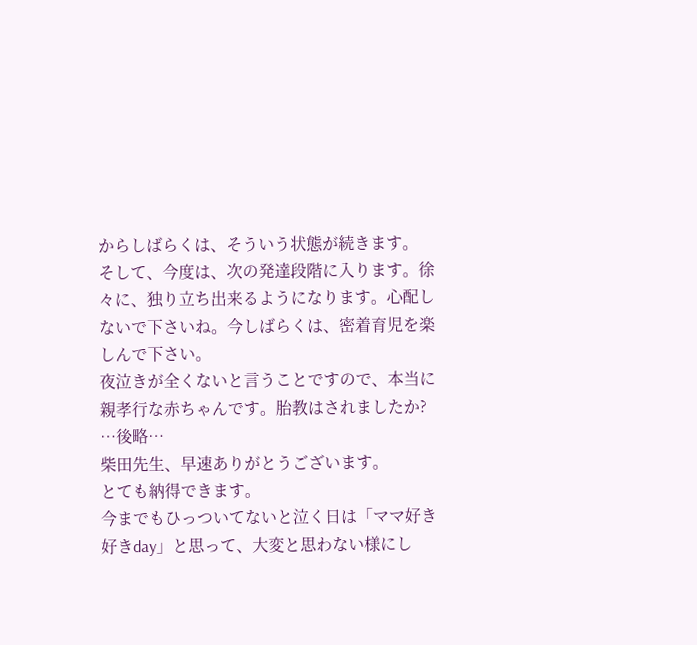からしばらくは、そういう状態が続きます。
そして、今度は、次の発達段階に入ります。徐々に、独り立ち出来るようになります。心配しないで下さいね。今しばらくは、密着育児を楽しんで下さい。
夜泣きが全くないと言うことですので、本当に親孝行な赤ちゃんです。胎教はされましたか?
…後略…
柴田先生、早速ありがとうございます。
とても納得できます。
今までもひっついてないと泣く日は「ママ好き好きday」と思って、大変と思わない様にし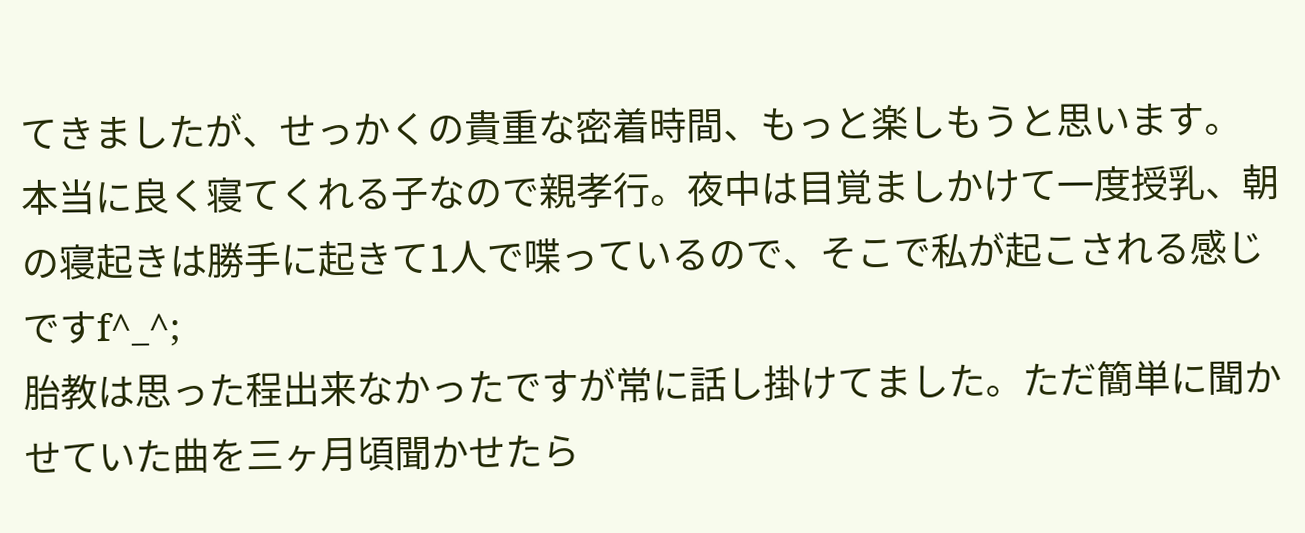てきましたが、せっかくの貴重な密着時間、もっと楽しもうと思います。
本当に良く寝てくれる子なので親孝行。夜中は目覚ましかけて一度授乳、朝の寝起きは勝手に起きて1人で喋っているので、そこで私が起こされる感じですf^_^;
胎教は思った程出来なかったですが常に話し掛けてました。ただ簡単に聞かせていた曲を三ヶ月頃聞かせたら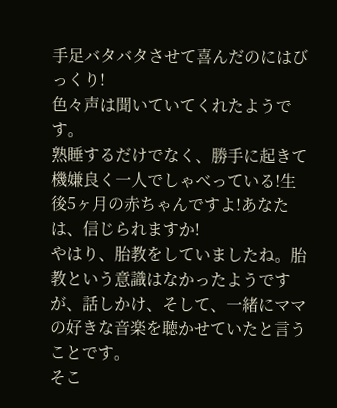手足バタバタさせて喜んだのにはびっくり!
色々声は聞いていてくれたようです。
熟睡するだけでなく、勝手に起きて機嫌良く一人でしゃべっている!生後5ヶ月の赤ちゃんですよ!あなたは、信じられますか!
やはり、胎教をしていましたね。胎教という意識はなかったようですが、話しかけ、そして、一緒にママの好きな音楽を聴かせていたと言うことです。
そこ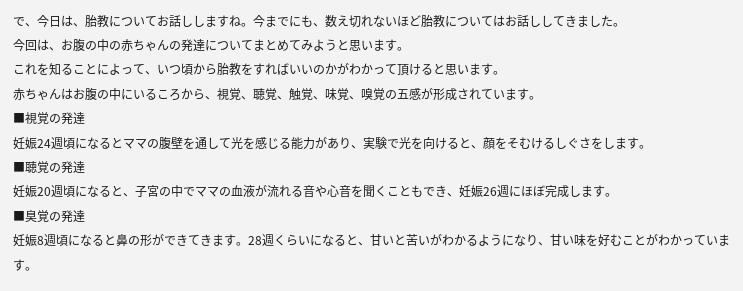で、今日は、胎教についてお話ししますね。今までにも、数え切れないほど胎教についてはお話ししてきました。
今回は、お腹の中の赤ちゃんの発達についてまとめてみようと思います。
これを知ることによって、いつ頃から胎教をすればいいのかがわかって頂けると思います。
赤ちゃんはお腹の中にいるころから、視覚、聴覚、触覚、味覚、嗅覚の五感が形成されています。
■視覚の発達
妊娠24週頃になるとママの腹壁を通して光を感じる能力があり、実験で光を向けると、顔をそむけるしぐさをします。
■聴覚の発達
妊娠20週頃になると、子宮の中でママの血液が流れる音や心音を聞くこともでき、妊娠26週にほぼ完成します。
■臭覚の発達
妊娠8週頃になると鼻の形ができてきます。28週くらいになると、甘いと苦いがわかるようになり、甘い味を好むことがわかっています。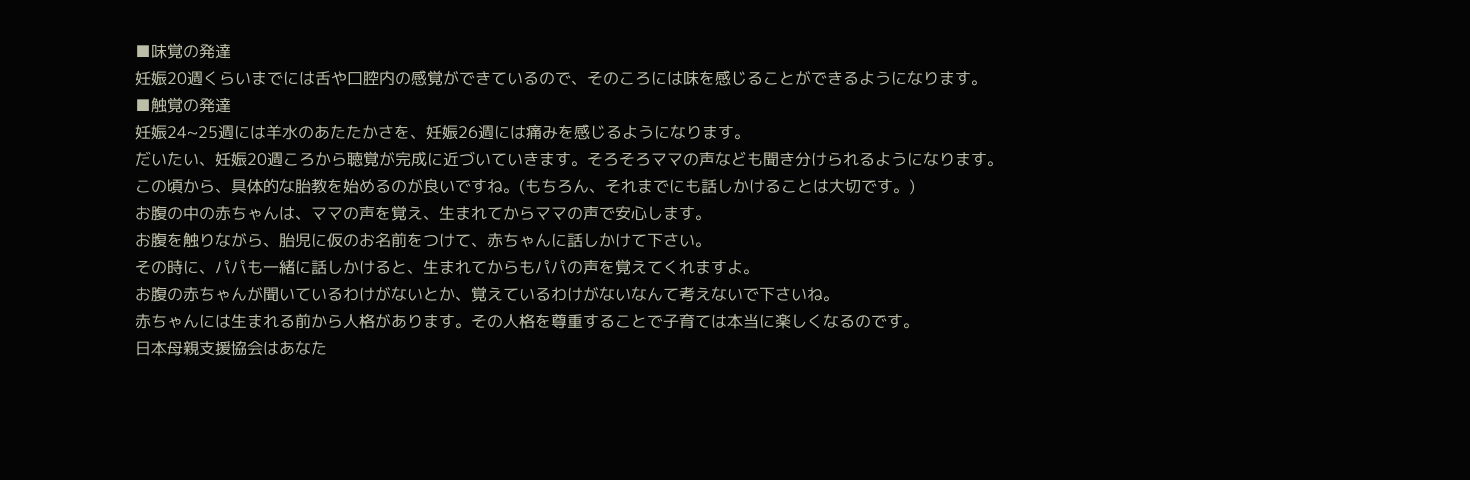■味覚の発達
妊娠20週くらいまでには舌や口腔内の感覚ができているので、そのころには味を感じることができるようになります。
■触覚の発達
妊娠24~25週には羊水のあたたかさを、妊娠26週には痛みを感じるようになります。
だいたい、妊娠20週ころから聴覚が完成に近づいていきます。そろそろママの声なども聞き分けられるようになります。
この頃から、具体的な胎教を始めるのが良いですね。(もちろん、それまでにも話しかけることは大切です。)
お腹の中の赤ちゃんは、ママの声を覚え、生まれてからママの声で安心します。
お腹を触りながら、胎児に仮のお名前をつけて、赤ちゃんに話しかけて下さい。
その時に、パパも一緒に話しかけると、生まれてからもパパの声を覚えてくれますよ。
お腹の赤ちゃんが聞いているわけがないとか、覚えているわけがないなんて考えないで下さいね。
赤ちゃんには生まれる前から人格があります。その人格を尊重することで子育ては本当に楽しくなるのです。
日本母親支援協会はあなた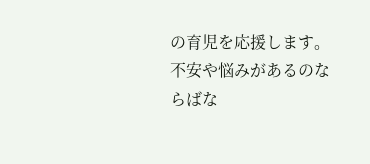の育児を応援します。不安や悩みがあるのならばな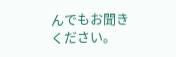んでもお聞きください。